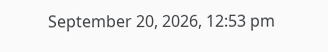September 20, 2026, 12:53 pm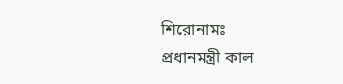শিরোনামঃ
প্রধানমন্ত্রী কাল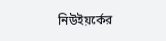নিউইয়র্কের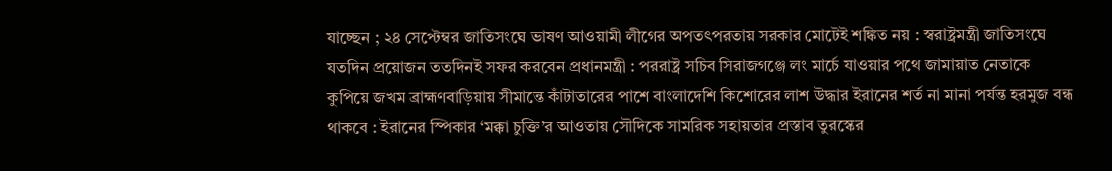যাচ্ছেন ; ২৪ সেপ্টেম্বর জাতিসংঘে ভাষণ আওয়ামী লীগের অপতৎপরতায় সরকার মোটেই শঙ্কিত নয় : স্বরাষ্ট্রমন্ত্রী জাতিসংঘে যতদিন প্রয়োজন ততদিনই সফর করবেন প্রধানমন্ত্রী : পররাষ্ট্র সচিব সিরাজগঞ্জে লং মার্চে যাওয়ার পথে জামায়াত নেতাকে কুপিয়ে জখম ব্রাহ্মণবাড়িয়ায় সীমান্তে কাঁটাতারের পাশে বাংলাদেশি কিশোরের লাশ উদ্ধার ইরানের শর্ত না মানা পর্যন্ত হরমুজ বন্ধ থাকবে : ইরানের স্পিকার ‘মক্কা চুক্তি’র আওতায় সৌদিকে সামরিক সহায়তার প্রস্তাব তুরস্কের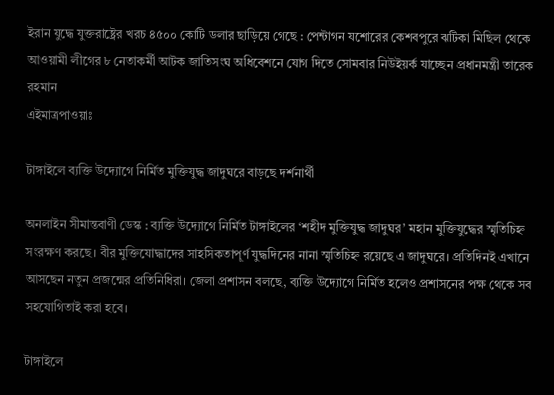ইরান যুদ্ধে যুক্তরাষ্ট্রের খরচ ৪৫০০ কোটি ডলার ছাড়িয়ে গেছে : পেন্টাগন যশোরের কেশবপুরে ঝটিকা মিছিল থেকে আওয়ামী লীগের ৮ নেতাকর্মী আটক জাতিসংঘ অধিবেশনে যোগ দিতে সোমবার নিউইয়র্ক যাচ্ছেন প্রধানমন্ত্রী তারেক রহমান
এইমাত্রপাওয়াঃ

টাঙ্গাইলে ব্যক্তি উদ্যোগে নির্মিত মুক্তিযুদ্ধ জাদুঘরে বাড়ছে দর্শনার্থী

অনলাইন সীমান্তবাণী ডেস্ক : ব্যক্তি উদ্যোগে নির্মিত টাঙ্গাইলের ‘শহীদ মুক্তিযুদ্ধ জাদুঘর’ মহান মুক্তিযুদ্ধের স্মৃতিচিহ্ন সংরক্ষণ করছে। বীর মুক্তিযোদ্ধাদের সাহসিকতাপূর্ণ যুদ্ধদিনের নানা স্মৃতিচিহ্ন রয়েছে এ জাদুঘরে। প্রতিদিনই এখানে আসছেন নতুন প্রজন্মের প্রতিনিধিরা। জেলা প্রশাসন বলছে, ব্যক্তি উদ্যোগে নির্মিত হলেও প্রশাসনের পক্ষ থেকে সব সহযোগিতাই করা হবে।

টাঙ্গাইলে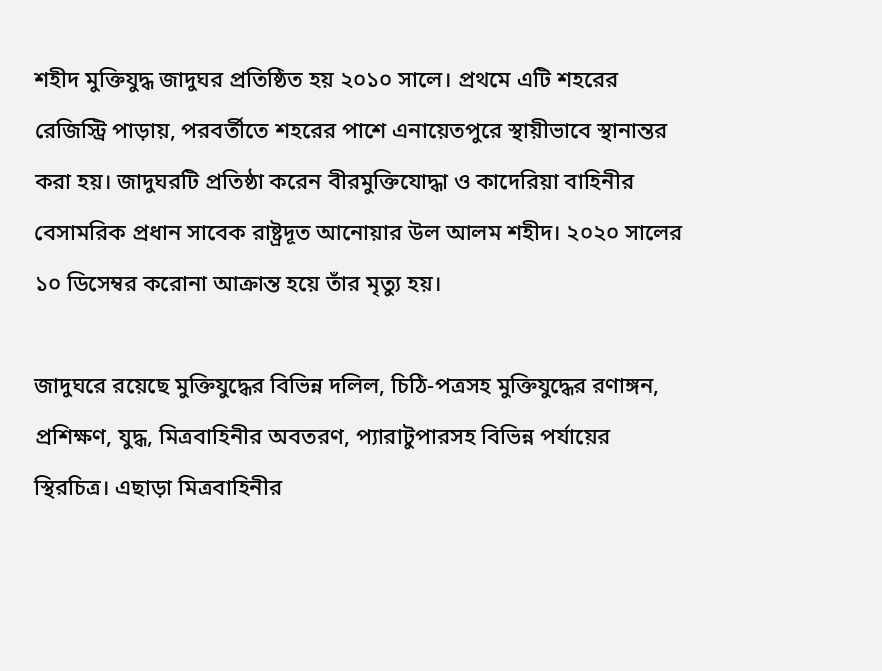শহীদ মুক্তিযুদ্ধ জাদুঘর প্রতিষ্ঠিত হয় ২০১০ সালে। প্রথমে এটি শহরের রেজিস্ট্রি পাড়ায়, পরবর্তীতে শহরের পাশে এনায়েতপুরে স্থায়ীভাবে স্থানান্তর করা হয়। জাদুঘরটি প্রতিষ্ঠা করেন বীরমুক্তিযোদ্ধা ও কাদেরিয়া বাহিনীর বেসামরিক প্রধান সাবেক রাষ্ট্রদূত আনোয়ার উল আলম শহীদ। ২০২০ সালের ১০ ডিসেম্বর করোনা আক্রান্ত হয়ে তাঁর মৃত্যু হয়।

জাদুঘরে রয়েছে মুক্তিযুদ্ধের বিভিন্ন দলিল, চিঠি-পত্রসহ মুক্তিযুদ্ধের রণাঙ্গন, প্রশিক্ষণ, যুদ্ধ, মিত্রবাহিনীর অবতরণ, প্যারাটুপারসহ বিভিন্ন পর্যায়ের স্থিরচিত্র। এছাড়া মিত্রবাহিনীর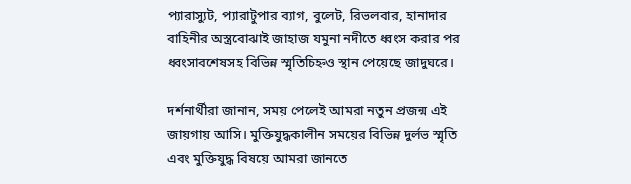প্যারাস্যুট, প্যারাটুপার ব্যাগ, বুলেট, রিভলবার, হানাদার বাহিনীর অস্ত্রবোঝাই জাহাজ যমুনা নদীতে ধ্বংস করার পর ধ্বংসাবশেষসহ বিভিন্ন স্মৃতিচিহ্নও স্থান পেয়েছে জাদুঘরে।

দর্শনার্থীরা জানান, সময় পেলেই আমরা নতুন প্রজন্ম এই জায়গায় আসি। মুক্তিযুদ্ধকালীন সময়ের বিভিন্ন দুর্লভ স্মৃতি এবং মুক্তিযুদ্ধ বিষয়ে আমরা জানতে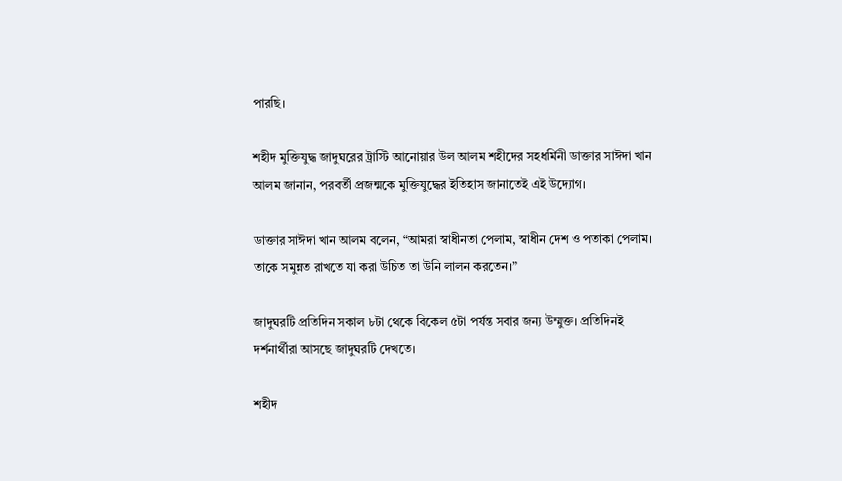পারছি।

শহীদ মুক্তিযুদ্ধ জাদুঘরের ট্রাস্টি আনোয়ার উল আলম শহীদের সহধর্মিনী ডাক্তার সাঈদা খান আলম জানান, পরবর্তী প্রজন্মকে মুক্তিযুদ্ধের ইতিহাস জানাতেই এই উদ্যোগ।

ডাক্তার সাঈদা খান আলম বলেন, “আমরা স্বাধীনতা পেলাম, স্বাধীন দেশ ও পতাকা পেলাম। তাকে সমুন্নত রাখতে যা করা উচিত তা উনি লালন করতেন।”

জাদুঘরটি প্রতিদিন সকাল ৮টা থেকে বিকেল ৫টা পর্যন্ত সবার জন্য উম্মুক্ত। প্রতিদিনই দর্শনার্থীরা আসছে জাদুঘরটি দেখতে।

শহীদ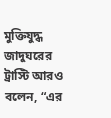মুক্তিযুদ্ধ জাদুঘরের ট্রাস্টি আরও বলেন, “এর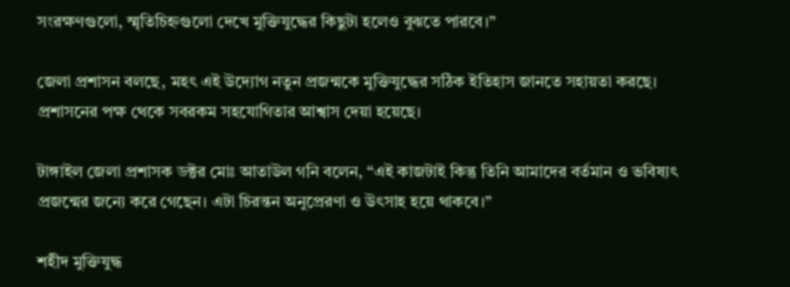সংরক্ষণগুলো, স্মৃতিচিহ্নগুলো দেখে মুক্তিযুদ্ধের কিছুটা হলেও বুঝতে পারবে।”

জেলা প্রশাসন বলছে, মহৎ এই উদ্যোগ নতুন প্রজন্মকে মুক্তিযুদ্ধের সঠিক ইতিহাস জানতে সহায়তা করছে। প্রশাসনের পক্ষ থেকে সবরকম সহযোগিতার আশ্বাস দেয়া হয়েছে।

টাঙ্গাইল জেলা প্রশাসক ডক্টর মোঃ আতাউল গনি বলেন, “এই কাজটাই কিন্তু তিনি আমাদের বর্তমান ও ভবিষ্যৎ প্রজন্মের জন্যে করে গেছেন। এটা চিরন্তন অনুপ্রেরণা ও উৎসাহ হয়ে থাকবে।”

শহীদ মুক্তিযুদ্ধ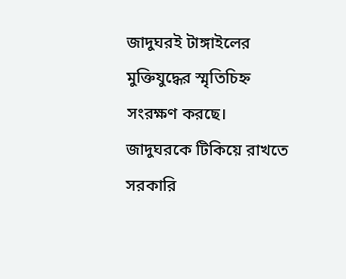জাদুঘরই টাঙ্গাইলের মুক্তিযুদ্ধের স্মৃতিচিহ্ন সংরক্ষণ করছে। জাদুঘরকে টিকিয়ে রাখতে সরকারি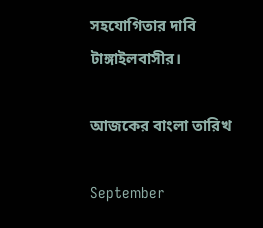সহযোগিতার দাবি টাঙ্গাইলবাসীর।

আজকের বাংলা তারিখ

September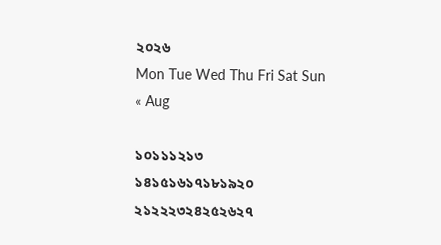২০২৬
Mon Tue Wed Thu Fri Sat Sun
« Aug

১০১১১২১৩
১৪১৫১৬১৭১৮১৯২০
২১২২২৩২৪২৫২৬২৭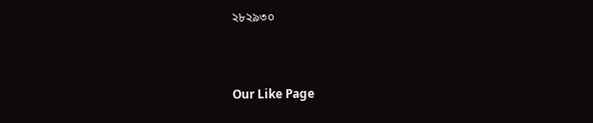২৮২৯৩০


Our Like Page